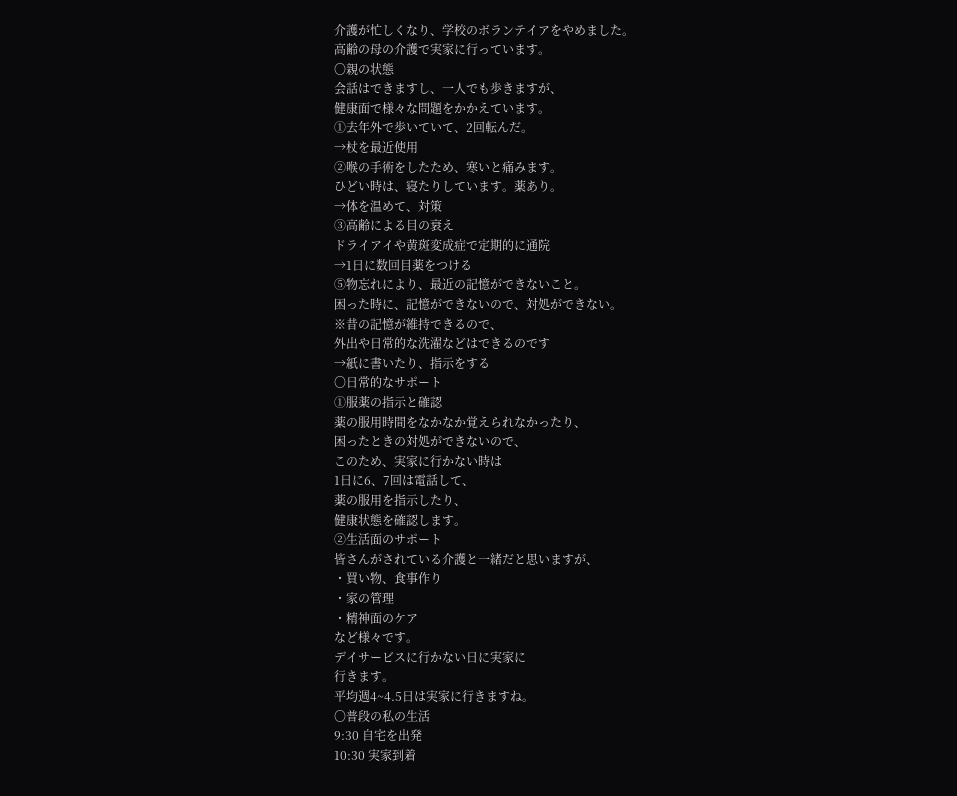介護が忙しくなり、学校のボランテイアをやめました。
高齢の母の介護で実家に行っています。
〇親の状態
会話はできますし、一人でも歩きますが、
健康面で様々な問題をかかえています。
①去年外で歩いていて、2回転んだ。
→杖を最近使用
②喉の手術をしたため、寒いと痛みます。
ひどい時は、寝たりしています。薬あり。
→体を温めて、対策
③高齢による目の衰え
ドライアイや黄斑変成症で定期的に通院
→1日に数回目薬をつける
⑤物忘れにより、最近の記憶ができないこと。
困った時に、記憶ができないので、対処ができない。
※昔の記憶が維持できるので、
外出や日常的な洗濯などはできるのです
→紙に書いたり、指示をする
〇日常的なサポート
①服薬の指示と確認
薬の服用時間をなかなか覚えられなかったり、
困ったときの対処ができないので、
このため、実家に行かない時は
1日に6、7回は電話して、
薬の服用を指示したり、
健康状態を確認します。
②生活面のサポート
皆さんがされている介護と一緒だと思いますが、
・買い物、食事作り
・家の管理
・精神面のケア
など様々です。
デイサービスに行かない日に実家に
行きます。
平均週4~4.5日は実家に行きますね。
〇普段の私の生活
9:30 自宅を出発
10:30 実家到着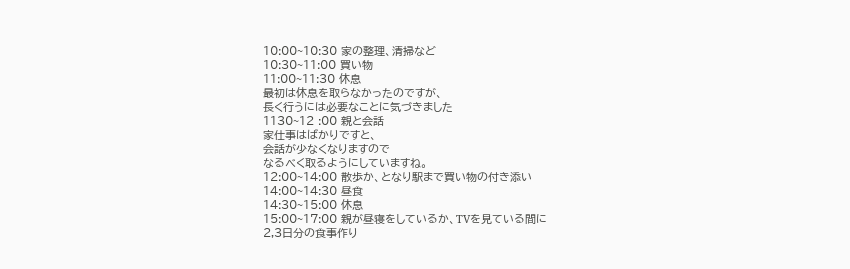10:00~10:30 家の整理、清掃など
10:30~11:00 買い物
11:00~11:30 休息
最初は休息を取らなかったのですが、
長く行うには必要なことに気づきました
1130~12 :00 親と会話
家仕事はばかりですと、
会話が少なくなりますので
なるべく取るようにしていますね。
12:00~14:00 散歩か、となり駅まで買い物の付き添い
14:00~14:30 昼食
14:30~15:00 休息
15:00~17:00 親が昼寝をしているか、TVを見ている間に
2,3日分の食事作り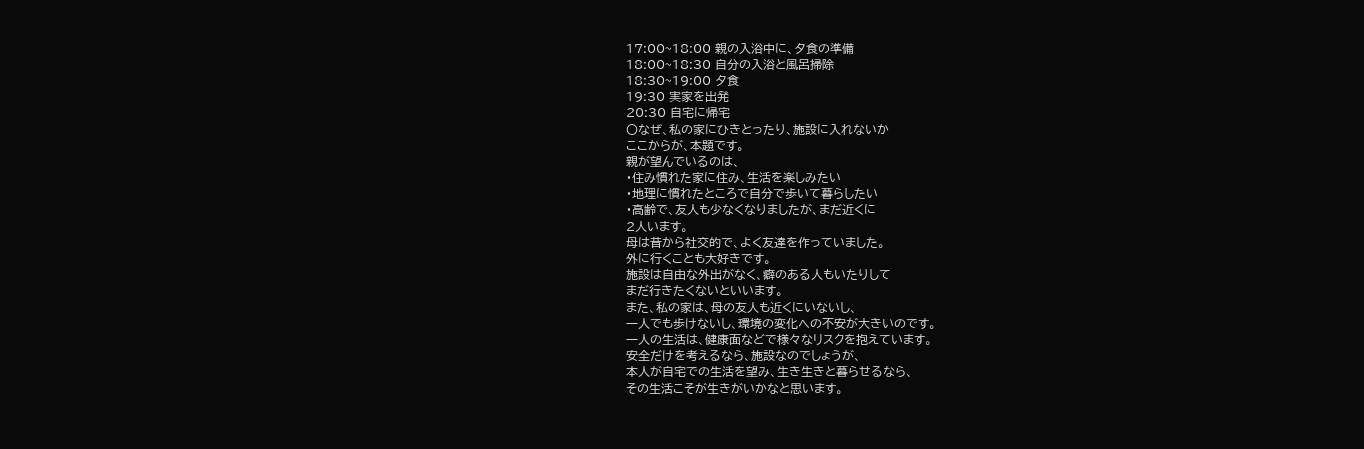17:00~18:00 親の入浴中に、夕食の準備
18:00~18:30 自分の入浴と風呂掃除
18:30~19:00 夕食
19:30 実家を出発
20:30 自宅に帰宅
〇なぜ、私の家にひきとったり、施設に入れないか
ここからが、本題です。
親が望んでいるのは、
・住み慣れた家に住み、生活を楽しみたい
・地理に慣れたところで自分で歩いて暮らしたい
・高齢で、友人も少なくなりましたが、まだ近くに
2人います。
母は昔から社交的で、よく友達を作っていました。
外に行くことも大好きです。
施設は自由な外出がなく、癖のある人もいたりして
まだ行きたくないといいます。
また、私の家は、母の友人も近くにいないし、
一人でも歩けないし、環境の変化への不安が大きいのです。
一人の生活は、健康面などで様々なリスクを抱えています。
安全だけを考えるなら、施設なのでしょうが、
本人が自宅での生活を望み、生き生きと暮らせるなら、
その生活こそが生きがいかなと思います。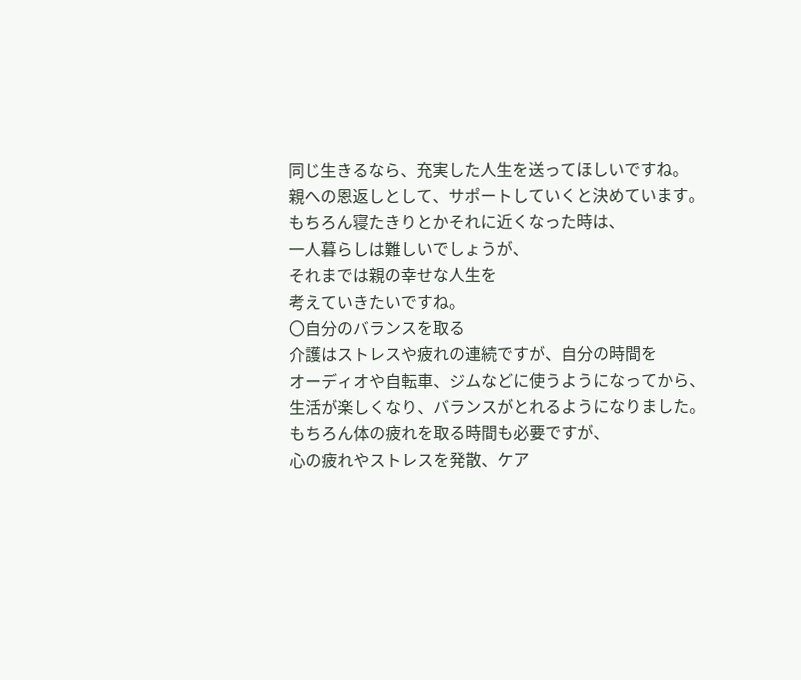同じ生きるなら、充実した人生を送ってほしいですね。
親への恩返しとして、サポートしていくと決めています。
もちろん寝たきりとかそれに近くなった時は、
一人暮らしは難しいでしょうが、
それまでは親の幸せな人生を
考えていきたいですね。
〇自分のバランスを取る
介護はストレスや疲れの連続ですが、自分の時間を
オーディオや自転車、ジムなどに使うようになってから、
生活が楽しくなり、バランスがとれるようになりました。
もちろん体の疲れを取る時間も必要ですが、
心の疲れやストレスを発散、ケア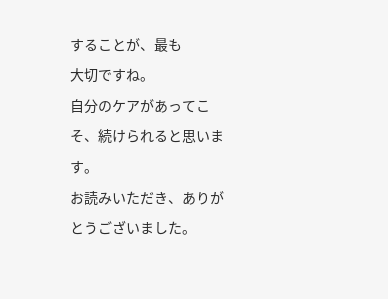することが、最も
大切ですね。
自分のケアがあってこそ、続けられると思います。
お読みいただき、ありがとうございました。